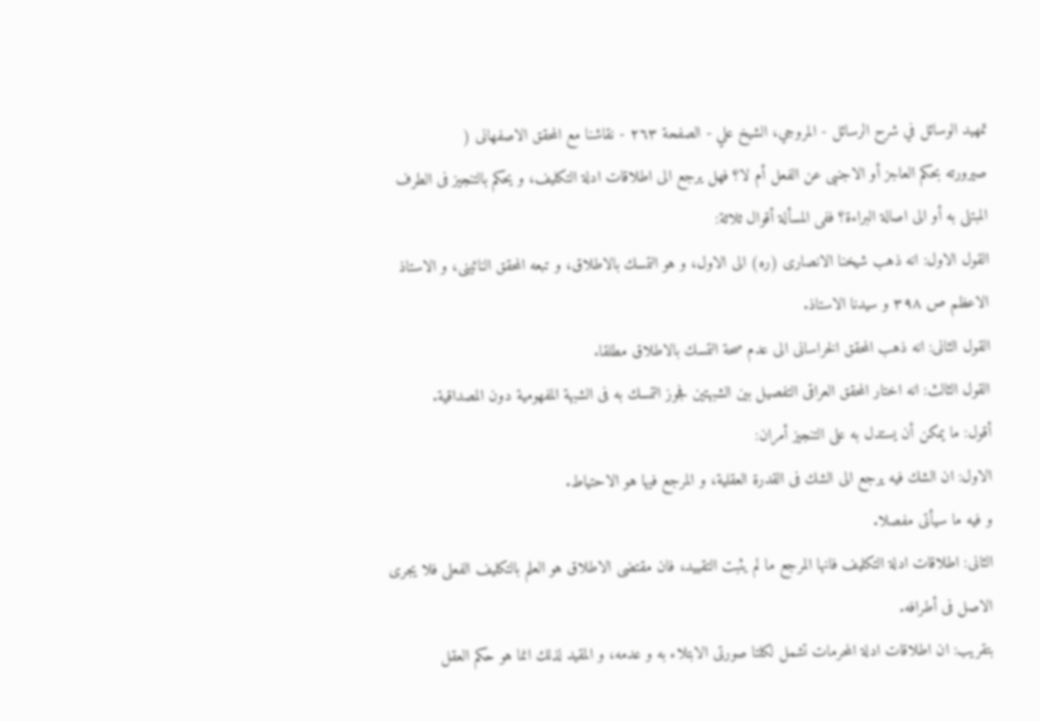تمهيد الوسائل في شرح الرسائل - المروجي، الشيخ علي - الصفحة ٢٦٣ - نقاشنا مع المحقق الاصفهانى (
صيرورته بحكم العاجز أو الاجنبى عن الفعل أم لا؟ فهل يرجع الى اطلاقات ادلة التكليف، و يحكم بالتنجيز فى الطرف المبتلى به أو الى اصالة البراءة؟ ففى المسألة أقوال ثلاثة:
القول الاول: انه ذهب شيخنا الانصارى (ره) الى الاول، و هو التمسك بالاطلاق، و تبعه المحقق النائينى، و الاستاذ الاعظم ص ٣٩٨ و سيدنا الاستاذ.
القول الثانى: انه ذهب المحقق الخراسانى الى عدم صحة التمسك بالاطلاق مطلقا.
القول الثالث: انه اختار المحقق العراقى التفصيل بين الشبهتين فجوز التمسك به فى الشبهة المفهومية دون المصداقية.
أقول: ما يمكن أن يستدل به على التنجيز أمران:
الاول: ان الشك فيه يرجع الى الشك فى القدرة العقلية، و المرجع فيها هو الاحتياط.
و فيه ما سيأتى مفصلا.
الثانى: اطلاقات ادلة التكليف فانها المرجع ما لم يثبت التقييد، فان مقتضى الاطلاق هو العلم بالتكليف الفعلى فلا يجرى الاصل فى أطرافه.
بتقريب: ان اطلاقات ادلة المحرمات تشمل لكلتا صورتى الابتلاء به و عدمه، و المقيد لذلك انما هو حكم العقل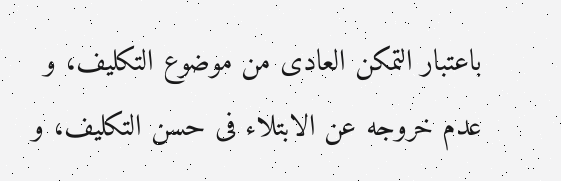باعتبار التمكن العادى من موضوع التكليف، و عدم خروجه عن الابتلاء فى حسن التكليف، و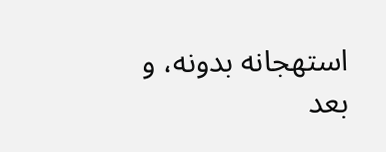استهجانه بدونه، و بعد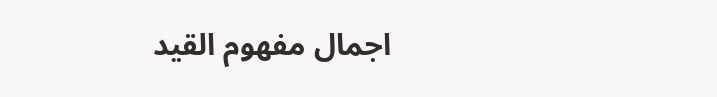اجمال مفهوم القيد